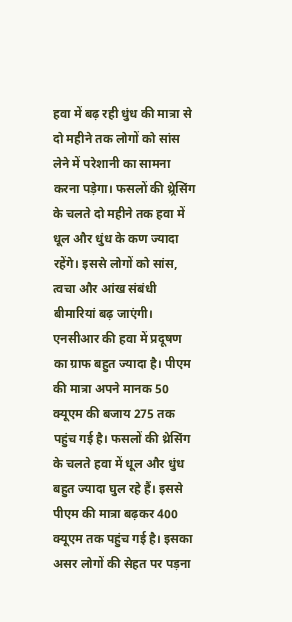हवा में बढ़ रही धुंध की मात्रा से दो महीने तक लोगों को सांस लेने में परेशानी का सामना करना पड़ेगा। फसलों की थ्र्रेसिंग के चलते दो महीने तक हवा में धूल और धुंध के कण ज्यादा रहेंगे। इससे लोगों को सांस, त्वचा और आंख संबंधी बीमारियां बढ़ जाएंगी।
एनसीआर की हवा में प्रदूषण का ग्राफ बहुत ज्यादा है। पीएम की मात्रा अपने मानक 50 क्यूएम की बजाय 275 तक पहुंच गई है। फसलों की थ्रेसिंग के चलते हवा में धूल और धुंध बहुत ज्यादा घुल रहे हैं। इससे पीएम की मात्रा बढ़कर 400 क्यूएम तक पहुंच गई है। इसका असर लोगों की सेहत पर पड़ना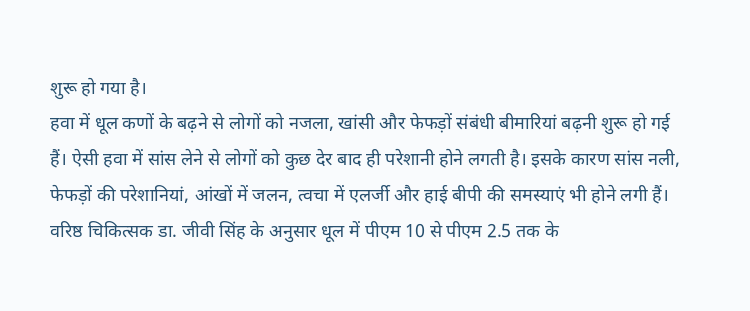शुरू हो गया है।
हवा में धूल कणों के बढ़ने से लोगों को नजला, खांसी और फेफड़ों संबंधी बीमारियां बढ़नी शुरू हो गई हैं। ऐसी हवा में सांस लेने से लोगों को कुछ देर बाद ही परेशानी होने लगती है। इसके कारण सांस नली, फेफड़ों की परेशानियां, आंखों में जलन, त्वचा में एलर्जी और हाई बीपी की समस्याएं भी होने लगी हैं।
वरिष्ठ चिकित्सक डा. जीवी सिंह के अनुसार धूल में पीएम 10 से पीएम 2.5 तक के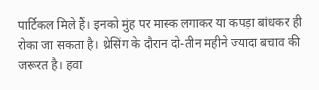पार्टिकल मिले हैं। इनको मुंह पर मास्क लगाकर या कपड़ा बांधकर ही रोका जा सकता है। थ्रेसिंग के दौरान दो-तीन महीने ज्यादा बचाव की जरूरत है। हवा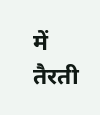में तैरती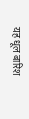यह धूल बारिश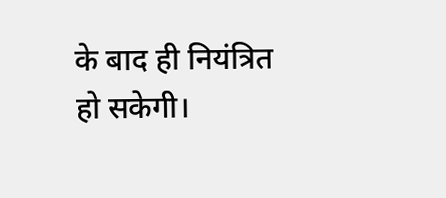के बाद ही नियंत्रित हो सकेगी।